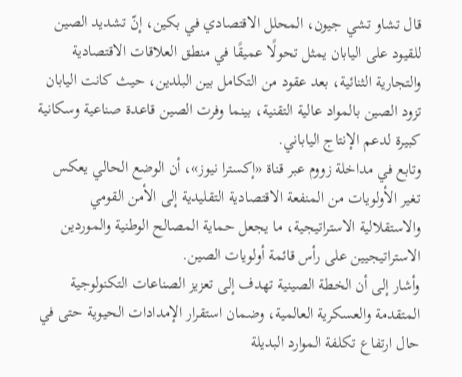قال تشاو تشي جيون، المحلل الاقتصادي في بكين، إنّ تشديد الصين للقيود على اليابان يمثل تحولًا عميقًا في منطق العلاقات الاقتصادية والتجارية الثنائية، بعد عقود من التكامل بين البلدين، حيث كانت اليابان تزود الصين بالمواد عالية التقنية، بينما وفرت الصين قاعدة صناعية وسكانية كبيرة لدعم الإنتاج الياباني.
وتابع في مداخلة زووم عبر قناة «إكسترا نيوز»، أن الوضع الحالي يعكس تغير الأولويات من المنفعة الاقتصادية التقليدية إلى الأمن القومي والاستقلالية الاستراتيجية، ما يجعل حماية المصالح الوطنية والموردين الاستراتيجيين على رأس قائمة أولويات الصين.
وأشار إلى أن الخطة الصينية تهدف إلى تعزيز الصناعات التكنولوجية المتقدمة والعسكرية العالمية، وضمان استقرار الإمدادات الحيوية حتى في حال ارتفاع تكلفة الموارد البديلة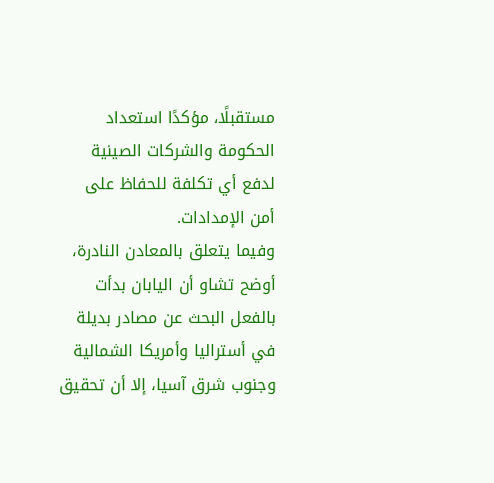مستقبلًا، مؤكدًا استعداد الحكومة والشركات الصينية لدفع أي تكلفة للحفاظ على أمن الإمدادات.
وفيما يتعلق بالمعادن النادرة، أوضح تشاو أن اليابان بدأت بالفعل البحث عن مصادر بديلة في أستراليا وأمريكا الشمالية وجنوب شرق آسيا، إلا أن تحقيق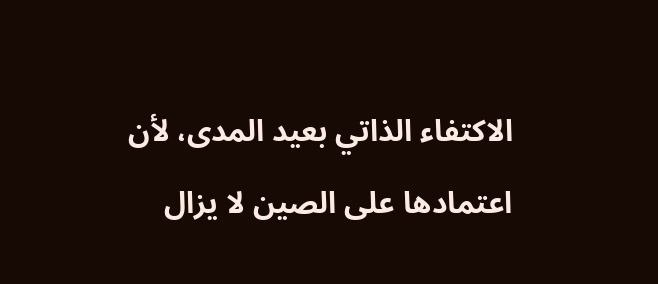الاكتفاء الذاتي بعيد المدى، لأن اعتمادها على الصين لا يزال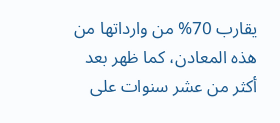يقارب 70% من وارداتها من هذه المعادن، كما ظهر بعد أكثر من عشر سنوات على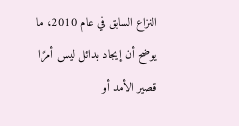النزاع السابق في عام 2010، ما يوضح أن إيجاد بدائل ليس أمرًا قصير الأمد أو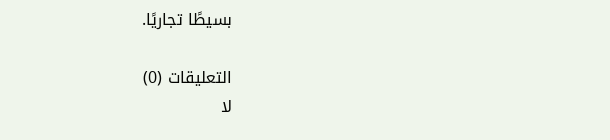بسيطًا تجاريًا.

التعليقات (0)
لا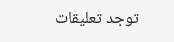توجد تعليقات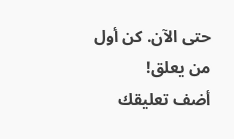حتى الآن. كن أول من يعلق!
أضف تعليقك